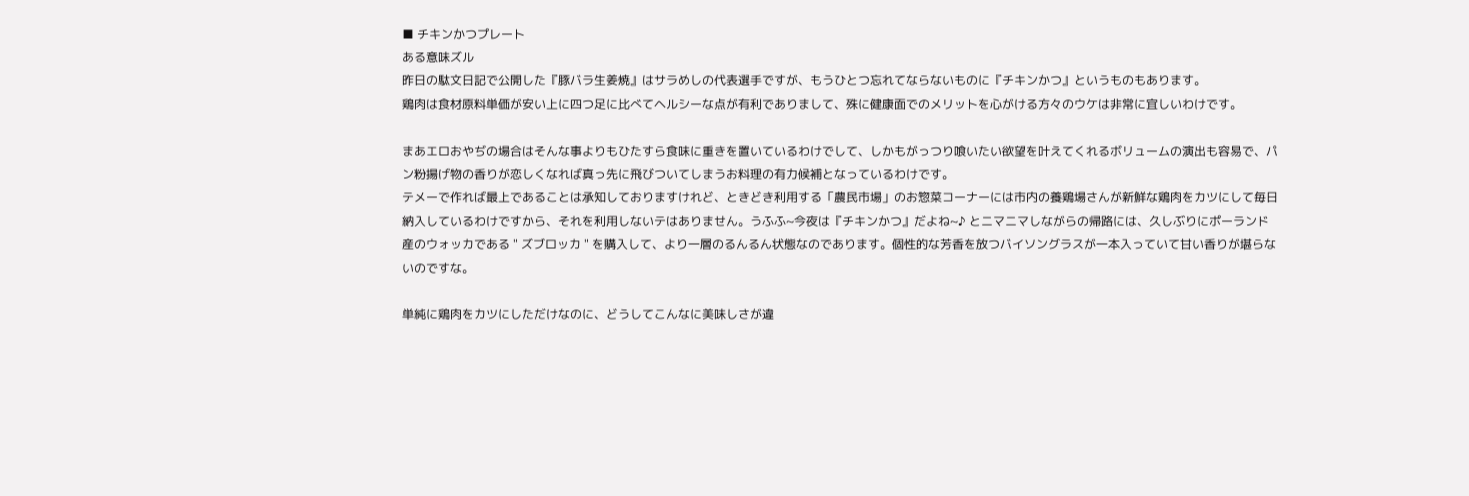■ チキンかつプレート
ある意味ズル
昨日の駄文日記で公開した『豚バラ生姜焼』はサラめしの代表選手ですが、もうひとつ忘れてならないものに『チキンかつ』というものもあります。
鶏肉は食材原料単価が安い上に四つ足に比べてヘルシーな点が有利でありまして、殊に健康面でのメリットを心がける方々のウケは非常に宜しいわけです。

まあエロおやぢの場合はそんな事よりもひたすら食味に重きを置いているわけでして、しかもがっつり喰いたい欲望を叶えてくれるボリュームの演出も容易で、パン粉揚げ物の香りが恋しくなれば真っ先に飛びついてしまうお料理の有力候補となっているわけです。
テメーで作れば最上であることは承知しておりますけれど、ときどき利用する「農民市場」のお惣菜コーナーには市内の養鶏場さんが新鮮な鶏肉をカツにして毎日納入しているわけですから、それを利用しないテはありません。うふふ~今夜は『チキンかつ』だよね~♪ とニマニマしながらの帰路には、久しぶりにポーランド産のウォッカである " ズブロッカ " を購入して、より一層のるんるん状態なのであります。個性的な芳香を放つバイソングラスが一本入っていて甘い香りが堪らないのですな。

単純に鶏肉をカツにしただけなのに、どうしてこんなに美味しさが違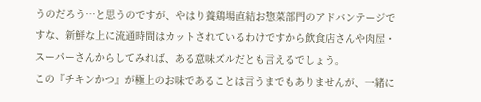うのだろう…と思うのですが、やはり養鶏場直結お惣菜部門のアドバンテージですな、新鮮な上に流通時間はカットされているわけですから飲食店さんや肉屋・スーパーさんからしてみれば、ある意味ズルだとも言えるでしょう。
この『チキンかつ』が極上のお味であることは言うまでもありませんが、一緒に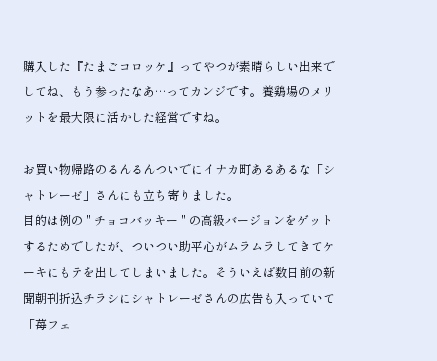購入した『たまごコロッケ』ってやつが素晴らしい出来でしてね、もう参ったなあ…ってカンジです。養鶏場のメリットを最大限に活かした経営ですね。

お買い物帰路のるんるんついでにイナカ町あるあるな「シャトレーゼ」さんにも立ち寄りました。
目的は例の " チョコバッキー " の高級バージョンをゲットするためでしたが、ついつい助平心がムラムラしてきてケーキにもテを出してしまいました。そういえば数日前の新聞朝刊折込チラシにシャトレーゼさんの広告も入っていて「苺フェ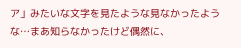ア」みたいな文字を見たような見なかったような…まあ知らなかったけど偶然に、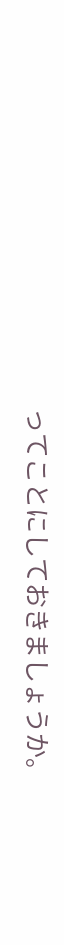ってことにしておきましょうか。